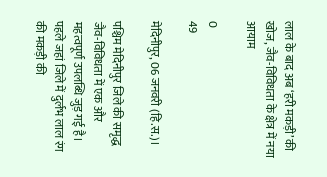लाल के बाद अब ‘हरी मकड़ी’ की खोज, जैव-विविधता के क्षेत्र में नया आयाम

0
49

मेदिनीपुर, 06 जनवरी (हि.स.)।

पश्चिम मेदिनीपुर जिले की समृद्ध जैव-विविधता में एक और महत्वपूर्ण उपलब्धि जुड़ गई है। पहले जहां जिले में दुर्लभ लाल रंग की मकड़ी की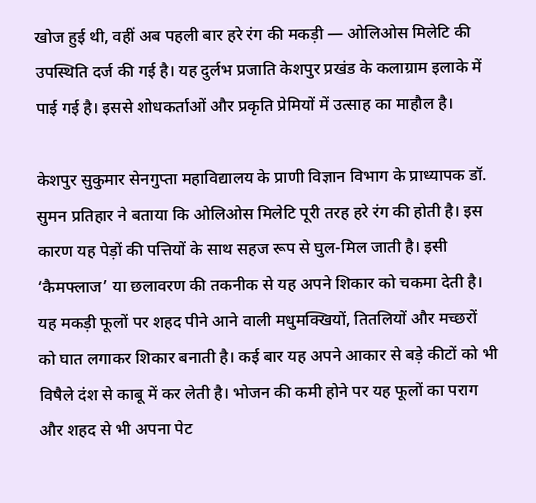खोज हुई थी, वहीं अब पहली बार हरे रंग की मकड़ी — ओलिओस मिलेटि की उपस्थिति दर्ज की गई है। यह दुर्लभ प्रजाति केशपुर प्रखंड के कलाग्राम इलाके में पाई गई है। इससे शोधकर्ताओं और प्रकृति प्रेमियों में उत्साह का माहौल है।

केशपुर सुकुमार सेनगुप्ता महाविद्यालय के प्राणी विज्ञान विभाग के प्राध्यापक डॉ. सुमन प्रतिहार ने बताया कि ओलिओस मिलेटि पूरी तरह हरे रंग की होती है। इस कारण यह पेड़ों की पत्तियों के साथ सहज रूप से घुल-मिल जाती है। इसी ‘कैमफ्लाज’ या छलावरण की तकनीक से यह अपने शिकार को चकमा देती है। यह मकड़ी फूलों पर शहद पीने आने वाली मधुमक्खियों, तितलियों और मच्छरों को घात लगाकर शिकार बनाती है। कई बार यह अपने आकार से बड़े कीटों को भी विषैले दंश से काबू में कर लेती है। भोजन की कमी होने पर यह फूलों का पराग और शहद से भी अपना पेट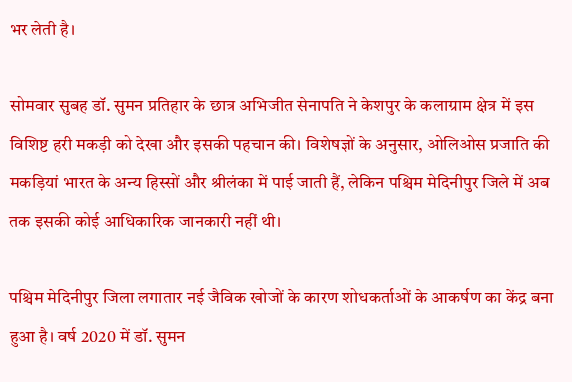भर लेती है।

सोमवार सुबह डॉ. सुमन प्रतिहार के छात्र अभिजीत सेनापति ने केशपुर के कलाग्राम क्षेत्र में इस विशिष्ट हरी मकड़ी को देखा और इसकी पहचान की। विशेषज्ञों के अनुसार, ओलिओस प्रजाति की मकड़ियां भारत के अन्य हिस्सों और श्रीलंका में पाई जाती हैं, लेकिन पश्चिम मेदिनीपुर जिले में अब तक इसकी कोई आधिकारिक जानकारी नहीं थी।

पश्चिम मेदिनीपुर जिला लगातार नई जैविक खोजों के कारण शोधकर्ताओं के आकर्षण का केंद्र बना हुआ है। वर्ष 2020 में डॉ. सुमन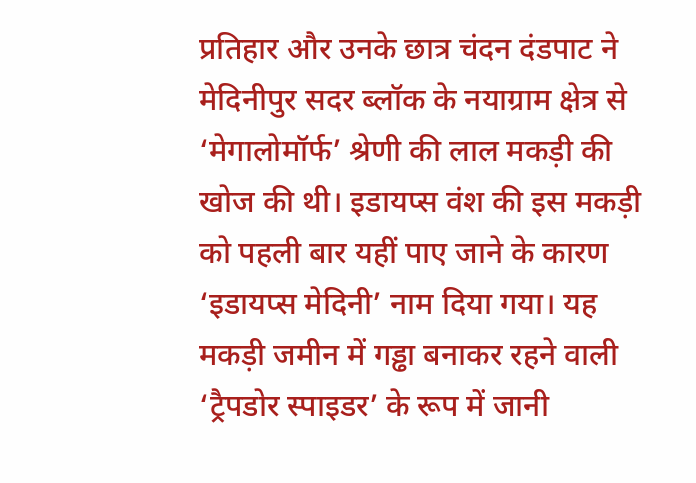प्रतिहार और उनके छात्र चंदन दंडपाट ने मेदिनीपुर सदर ब्लॉक के नयाग्राम क्षेत्र से ‘मेगालोमॉर्फ’ श्रेणी की लाल मकड़ी की खोज की थी। इडायप्स वंश की इस मकड़ी को पहली बार यहीं पाए जाने के कारण ‘इडायप्स मेदिनी’ नाम दिया गया। यह मकड़ी जमीन में गड्ढा बनाकर रहने वाली ‘ट्रैपडोर स्पाइडर’ के रूप में जानी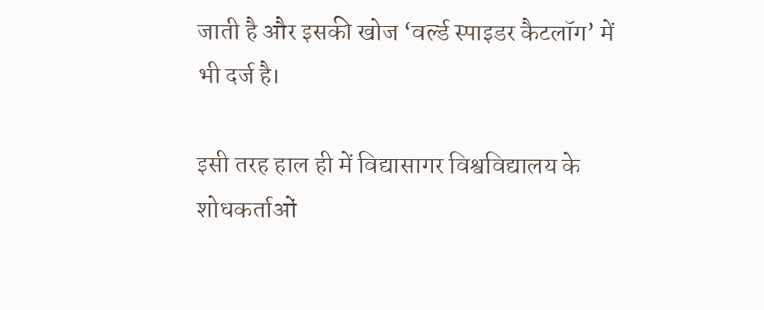जाती है और इसकी खोज ‘वर्ल्ड स्पाइडर कैटलॉग’ में भी दर्ज है।

इसी तरह हाल ही में विद्यासागर विश्वविद्यालय के शोधकर्ताओं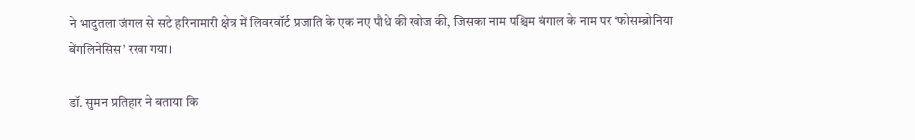ने भादुतला जंगल से सटे हरिनामारी क्षेत्र में लिवरवॉर्ट प्रजाति के एक नए पौधे की खोज की, जिसका नाम पश्चिम बंगाल के नाम पर ‘फोसम्ब्रोनिया बेंगलिनेसिस’ रखा गया।

डॉ. सुमन प्रतिहार ने बताया कि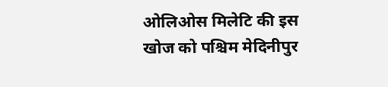ओलिओस मिलेटि की इस खोज को पश्चिम मेदिनीपुर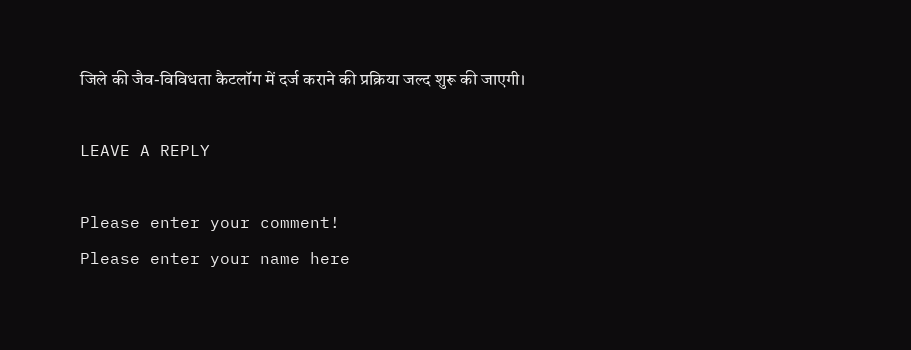जिले की जैव-विविधता कैटलॉग में दर्ज कराने की प्रक्रिया जल्द शुरू की जाएगी।

LEAVE A REPLY

Please enter your comment!
Please enter your name here